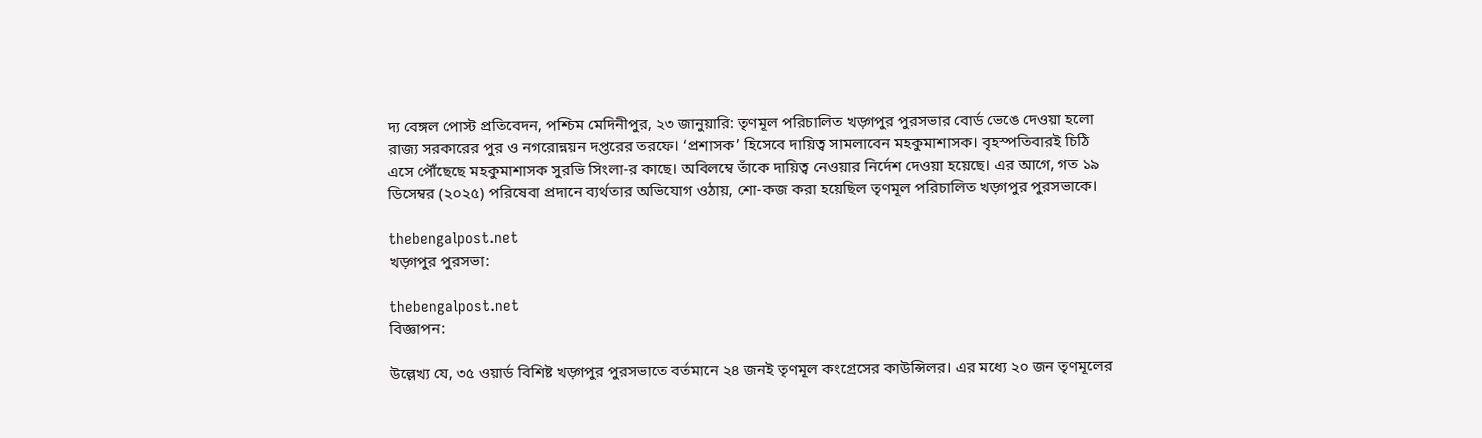দ্য বেঙ্গল পোস্ট প্রতিবেদন, পশ্চিম মেদিনীপুর, ২৩ জানুয়ারি: তৃণমূল পরিচালিত খড়্গপুর পুরসভার বোর্ড ভেঙে দেওয়া হলো রাজ্য সরকারের পুর ও নগরোন্নয়ন দপ্তরের তরফে। ‘প্রশাসক’ হিসেবে দায়িত্ব সামলাবেন মহকুমাশাসক। বৃহস্পতিবারই চিঠি এসে পৌঁছেছে মহকুমাশাসক সুরভি সিংলা-র কাছে। অবিলম্বে তাঁকে দায়িত্ব নেওয়ার নির্দেশ দেওয়া হয়েছে। এর আগে, গত ১৯ ডিসেম্বর (২০২৫) পরিষেবা প্রদানে ব্যর্থতার অভিযোগ ওঠায়, শো-কজ করা হয়েছিল তৃণমূল পরিচালিত খড়্গপুর পুরসভাকে।

thebengalpost.net
খড়্গপুর পুরসভা:

thebengalpost.net
বিজ্ঞাপন:

উল্লেখ্য যে, ৩৫ ওয়ার্ড বিশিষ্ট খড়্গপুর পুরসভাতে বর্তমানে ২৪ জনই তৃণমূল কংগ্রেসের কাউন্সিলর। এর মধ্যে ২০ জন তৃণমূলের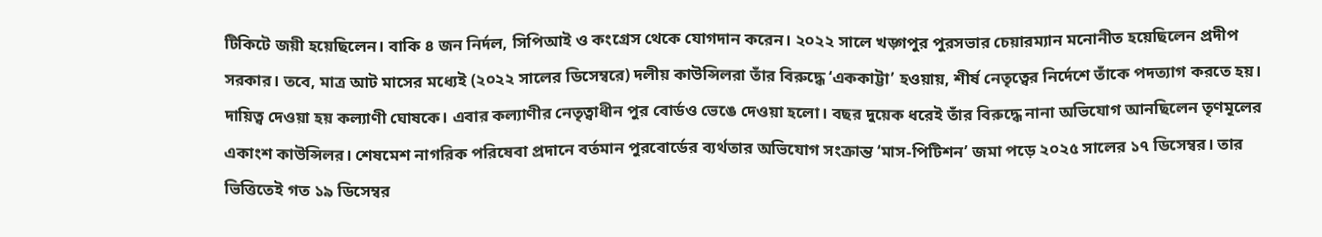টিকিটে জয়ী হয়েছিলেন। বাকি ৪ জন নির্দল, সিপিআই ও কংগ্রেস থেকে যোগদান করেন। ২০২২ সালে খড়্গপুর পুরসভার চেয়ারম্যান মনোনীত হয়েছিলেন প্রদীপ সরকার। তবে, মাত্র আট মাসের মধ্যেই (২০২২ সালের ডিসেম্বরে) দলীয় কাউন্সিলরা তাঁর বিরুদ্ধে ‘এককাট্টা’ হওয়ায়, শীর্ষ নেতৃত্বের নির্দেশে তাঁকে পদত্যাগ করতে হয়। দায়িত্ব দেওয়া হয় কল্যাণী ঘোষকে। এবার কল্যাণীর নেতৃত্বাধীন পুর বোর্ডও ভেঙে দেওয়া হলো। বছর দুয়েক ধরেই তাঁর বিরুদ্ধে নানা অভিযোগ আনছিলেন তৃণমূলের একাংশ কাউন্সিলর। শেষমেশ নাগরিক পরিষেবা প্রদানে বর্তমান পুরবোর্ডের ব্যর্থতার অভিযোগ সংক্রান্ত ‘মাস-পিটিশন’ জমা পড়ে ২০২৫ সালের ১৭ ডিসেম্বর। তার ভিত্তিতেই গত ১৯ ডিসেম্বর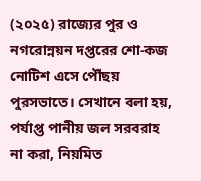(২০২৫) রাজ্যের পুর ও নগরোন্নয়ন দপ্তরের শো-কজ নোটিশ এসে পৌঁছয় পুরসভাতে। সেখানে বলা হয়, পর্যাপ্ত পানীয় জল সরবরাহ না করা, নিয়মিত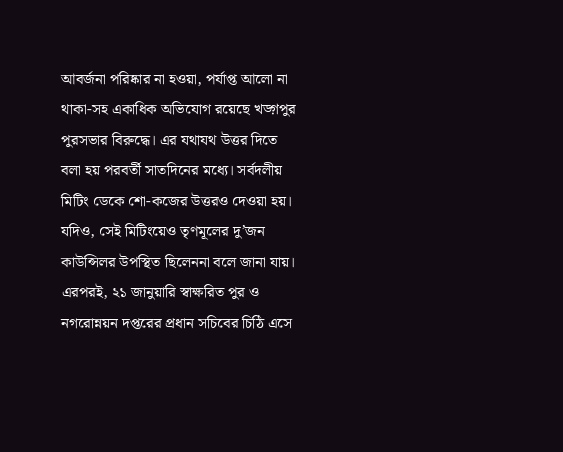আবর্জনা পরিষ্কার না হওয়া, পর্যাপ্ত আলো না থাকা-সহ একাধিক অভিযোগ রয়েছে খড়্গপুর পুরসভার বিরুদ্ধে। এর যথাযথ উত্তর দিতে বলা হয় পরবর্তী সাতদিনের মধ্যে। সর্বদলীয় মিটিং ডেকে শো-কজের উত্তরও দেওয়া হয়। যদিও, সেই মিটিংয়েও তৃণমূলের দু’জন কাউন্সিলর উপস্থিত ছিলেননা বলে জানা যায়। এরপরই, ২১ জানুয়ারি স্বাক্ষরিত পুর ও নগরোন্নয়ন দপ্তরের প্রধান সচিবের চিঠি এসে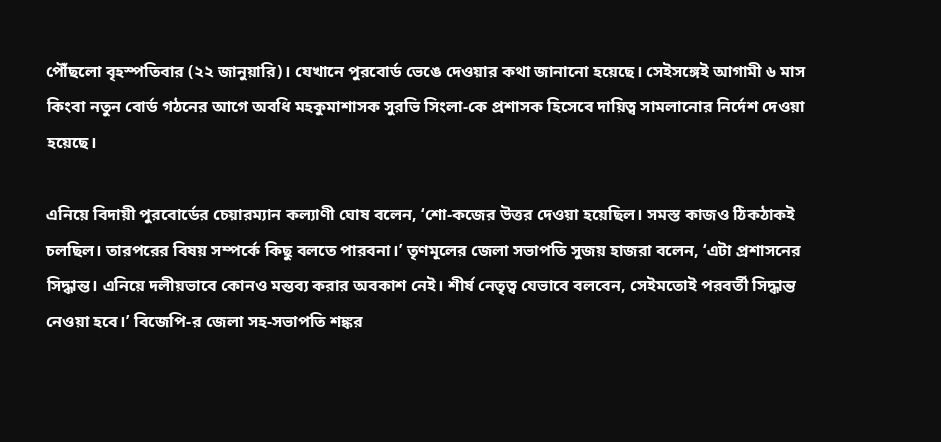পৌঁছলো বৃহস্পতিবার (২২ জানুয়ারি)। যেখানে পুরবোর্ড ভেঙে দেওয়ার কথা জানানো হয়েছে। সেইসঙ্গেই আগামী ৬ মাস কিংবা নতুন বোর্ড গঠনের আগে অবধি মহকুমাশাসক সুরভি সিংলা-কে প্রশাসক হিসেবে দায়িত্ব সামলানোর নির্দেশ দেওয়া হয়েছে।

এনিয়ে বিদায়ী পুরবোর্ডের চেয়ারম্যান কল্যাণী ঘোষ বলেন, ‘শো-কজের উত্তর দেওয়া হয়েছিল। সমস্ত কাজও ঠিকঠাকই চলছিল। তারপরের বিষয় সম্পর্কে কিছু বলতে পারবনা।’ তৃণমূলের জেলা সভাপতি সুজয় হাজরা বলেন, ‘এটা প্রশাসনের সিদ্ধান্ত। এনিয়ে দলীয়ভাবে কোনও মন্তব্য করার অবকাশ নেই। শীর্ষ নেতৃত্ব যেভাবে বলবেন, সেইমতোই পরবর্তী সিদ্ধান্ত নেওয়া হবে।’ বিজেপি-র জেলা সহ-সভাপতি শঙ্কর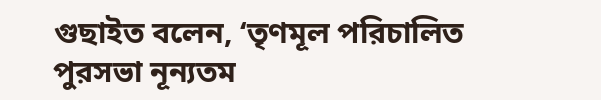গুছাইত বলেন, ‘তৃণমূল পরিচালিত পুরসভা নূন্যতম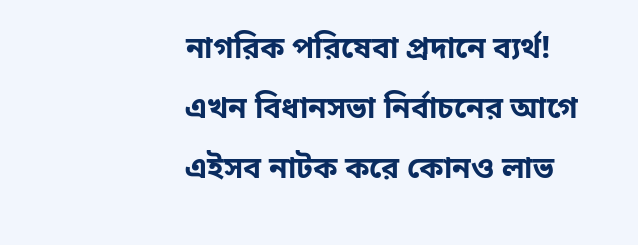নাগরিক পরিষেবা প্রদানে ব্যর্থ! এখন বিধানসভা নির্বাচনের আগে এইসব নাটক করে কোনও লাভ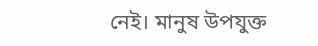নেই। মানুষ উপযুক্ত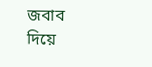জবাব দিয়ে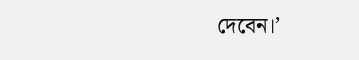দেবেন।’